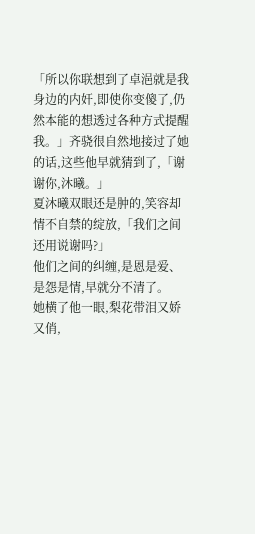「所以你联想到了卓浥就是我身边的内奸,即使你变傻了,仍然本能的想透过各种方式提醒我。」齐骁很自然地接过了她的话,这些他早就猜到了,「谢谢你,沐曦。」
夏沐曦双眼还是肿的,笑容却情不自禁的绽放,「我们之间还用说谢吗?」
他们之间的纠缠,是恩是爱、是怨是情,早就分不清了。
她横了他一眼,梨花带泪又娇又俏,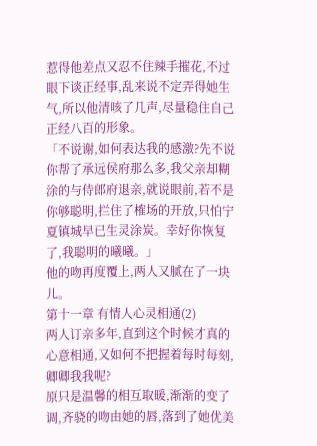惹得他差点又忍不住辣手摧花,不过眼下谈正经事,乱来说不定弄得她生气,所以他清咳了几声,尽量稳住自己正经八百的形象。
「不说谢,如何表达我的感激?先不说你帮了承远侯府那么多,我父亲却糊涂的与侍郎府退亲,就说眼前,若不是你够聪明,拦住了榷场的开放,只怕宁夏镇城早已生灵涂炭。幸好你恢复了,我聪明的曦曦。」
他的吻再度覆上,两人又腻在了一块儿。
第十一章 有情人心灵相通(2)
两人订亲多年,直到这个时候才真的心意相通,又如何不把握着每时每刻,卿卿我我呢?
原只是温馨的相互取暖,渐渐的变了调,齐骁的吻由她的唇,落到了她优美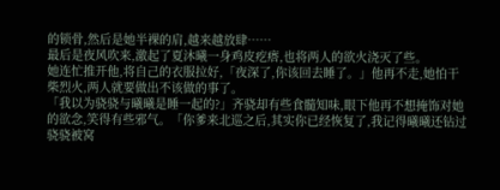的锁骨,然后是她半裸的肩,越来越放肆……
最后是夜风吹来,激起了夏沐曦一身鸡皮疙瘩,也将两人的欲火浇灭了些。
她连忙推开他,将自己的衣服拉好,「夜深了,你该回去睡了。」他再不走,她怕干柴烈火,两人就要做出不该做的事了。
「我以为骁骁与曦曦是睡一起的?」齐骁却有些食髓知味,眼下他再不想掩饰对她的欲念,笑得有些邪气。「你爹来北巡之后,其实你已经恢复了,我记得曦曦还钻过骁骁被窝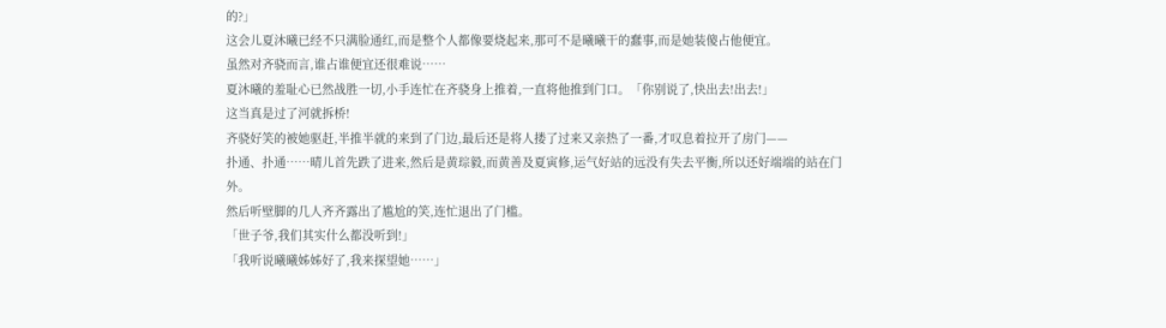的?」
这会儿夏沐曦已经不只满脸通红,而是整个人都像要烧起来,那可不是曦曦干的蠢事,而是她装傻占他便宜。
虽然对齐骁而言,谁占谁便宜还很难说……
夏沐曦的羞耻心已然战胜一切,小手连忙在齐骁身上推着,一直将他推到门口。「你别说了,快出去!出去!」
这当真是过了河就拆桥!
齐骁好笑的被她驱赶,半推半就的来到了门边,最后还是将人搂了过来又亲热了一番,才叹息着拉开了房门——
扑通、扑通……晴儿首先跌了进来,然后是黄琮毅,而黄善及夏寅修,运气好站的远没有失去平衡,所以还好端端的站在门外。
然后听壁脚的几人齐齐露出了尴尬的笑,连忙退出了门槛。
「世子爷,我们其实什么都没听到!」
「我听说曦曦姊姊好了,我来探望她……」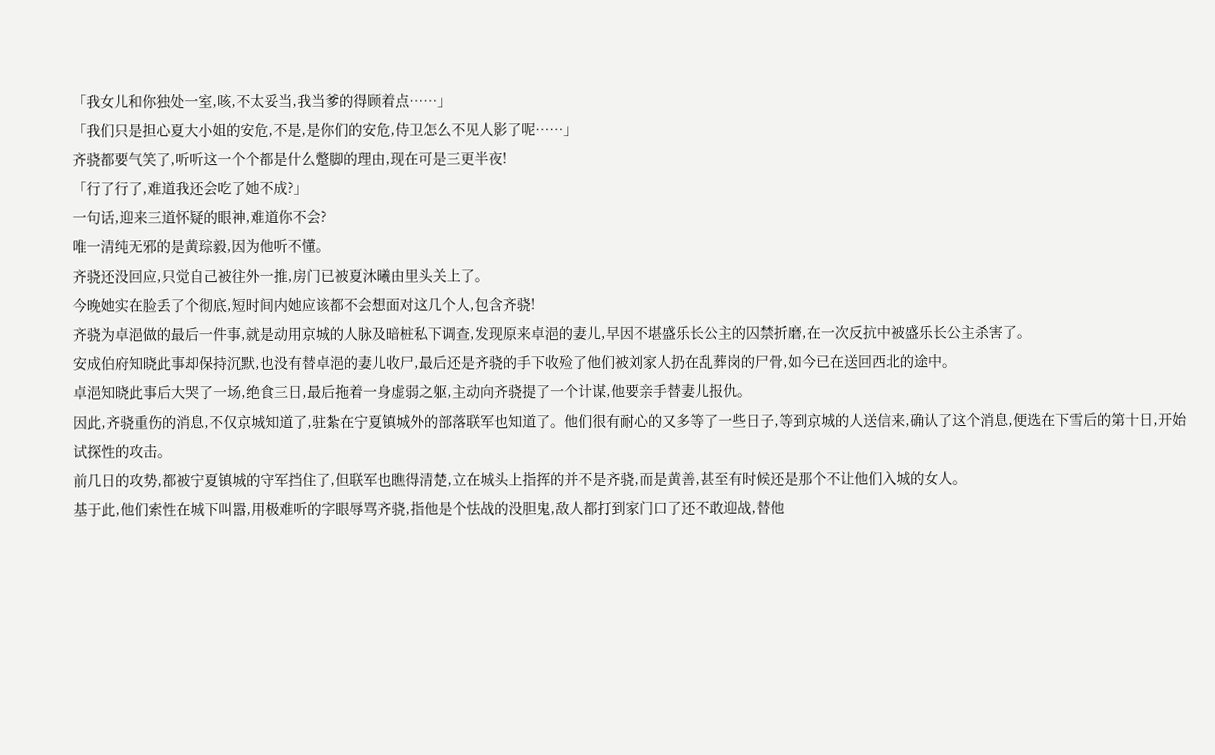「我女儿和你独处一室,咳,不太妥当,我当爹的得顾着点……」
「我们只是担心夏大小姐的安危,不是,是你们的安危,侍卫怎么不见人影了呢……」
齐骁都要气笑了,听听这一个个都是什么蹩脚的理由,现在可是三更半夜!
「行了行了,难道我还会吃了她不成?」
一句话,迎来三道怀疑的眼神,难道你不会?
唯一清纯无邪的是黄琮毅,因为他听不懂。
齐骁还没回应,只觉自己被往外一推,房门已被夏沐曦由里头关上了。
今晚她实在脸丢了个彻底,短时间内她应该都不会想面对这几个人,包含齐骁!
齐骁为卓浥做的最后一件事,就是动用京城的人脉及暗桩私下调查,发现原来卓浥的妻儿,早因不堪盛乐长公主的囚禁折磨,在一次反抗中被盛乐长公主杀害了。
安成伯府知晓此事却保持沉默,也没有替卓浥的妻儿收尸,最后还是齐骁的手下收殓了他们被刘家人扔在乱葬岗的尸骨,如今已在送回西北的途中。
卓浥知晓此事后大哭了一场,绝食三日,最后拖着一身虚弱之躯,主动向齐骁提了一个计谋,他要亲手替妻儿报仇。
因此,齐骁重伤的消息,不仅京城知道了,驻紮在宁夏镇城外的部落联军也知道了。他们很有耐心的又多等了一些日子,等到京城的人送信来,确认了这个消息,便选在下雪后的第十日,开始试探性的攻击。
前几日的攻势,都被宁夏镇城的守军挡住了,但联军也瞧得清楚,立在城头上指挥的并不是齐骁,而是黄善,甚至有时候还是那个不让他们入城的女人。
基于此,他们索性在城下叫嚣,用极难听的字眼辱骂齐骁,指他是个怯战的没胆鬼,敌人都打到家门口了还不敢迎战,替他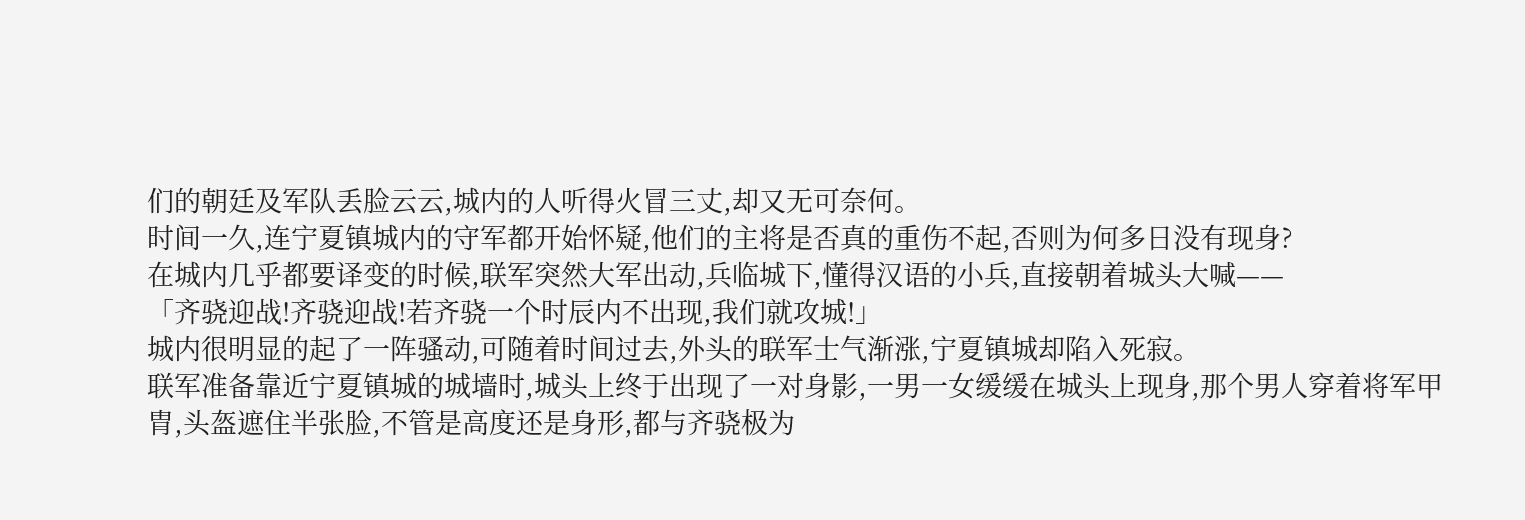们的朝廷及军队丢脸云云,城内的人听得火冒三丈,却又无可奈何。
时间一久,连宁夏镇城内的守军都开始怀疑,他们的主将是否真的重伤不起,否则为何多日没有现身?
在城内几乎都要译变的时候,联军突然大军出动,兵临城下,懂得汉语的小兵,直接朝着城头大喊——
「齐骁迎战!齐骁迎战!若齐骁一个时辰内不出现,我们就攻城!」
城内很明显的起了一阵骚动,可随着时间过去,外头的联军士气渐涨,宁夏镇城却陷入死寂。
联军准备靠近宁夏镇城的城墙时,城头上终于出现了一对身影,一男一女缓缓在城头上现身,那个男人穿着将军甲胄,头盔遮住半张脸,不管是高度还是身形,都与齐骁极为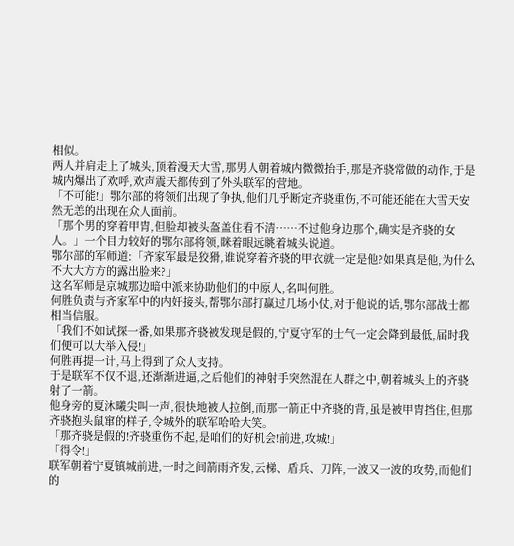相似。
两人并肩走上了城头,顶着漫天大雪,那男人朝着城内微微抬手,那是齐骁常做的动作,于是城内爆出了欢呼,欢声震天都传到了外头联军的营地。
「不可能!」鄂尔部的将领们出现了争执,他们几乎断定齐骁重伤,不可能还能在大雪天安然无恙的出现在众人面前。
「那个男的穿着甲胄,但脸却被头盔盖住看不清……不过他身边那个,确实是齐骁的女人。」一个目力较好的鄂尔部将领,眯着眼远眺着城头说道。
鄂尔部的军师道:「齐家军最是狡猾,谁说穿着齐骁的甲衣就一定是他?如果真是他,为什么不大大方方的露出脸来?」
这名军师是京城那边暗中派来协助他们的中原人,名叫何胜。
何胜负责与齐家军中的内奸接头,帮鄂尔部打赢过几场小仗,对于他说的话,鄂尔部战士都相当信服。
「我们不如试探一番,如果那齐骁被发现是假的,宁夏守军的士气一定会降到最低,届时我们便可以大举入侵!」
何胜再提一计,马上得到了众人支持。
于是联军不仅不退,还渐渐进逼,之后他们的神射手突然混在人群之中,朝着城头上的齐骁射了一箭。
他身旁的夏沐曦尖叫一声,很快地被人拉倒,而那一箭正中齐骁的背,虽是被甲胄挡住,但那齐骁抱头鼠窜的样子,令城外的联军哈哈大笑。
「那齐骁是假的!齐骁重伤不起,是咱们的好机会!前进,攻城!」
「得令!」
联军朝着宁夏镇城前进,一时之间箭雨齐发,云梯、盾兵、刀阵,一波又一波的攻势,而他们的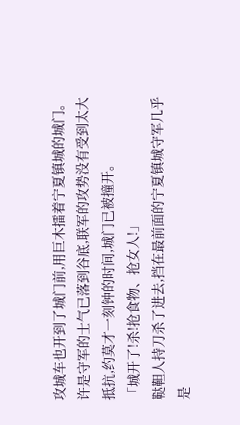攻城车也开到了城门前,用巨木擂着宁夏镇城的城门。
许是守军的士气已落到谷底,联军的攻势没有受到太大抵抗,约莫才一刻钟的时间,城门已被撞开。
「城开了!杀!抢食物、抢女人!」
鞑靼人持刀杀了进去,挡在最前面的宁夏镇城守军几乎是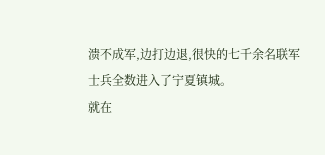溃不成军,边打边退,很快的七千余名联军士兵全数进入了宁夏镇城。
就在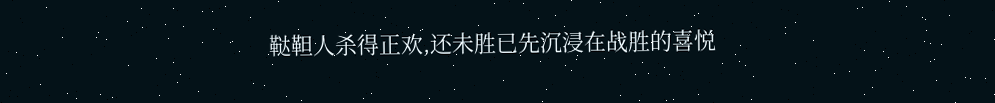鞑靼人杀得正欢,还未胜已先沉浸在战胜的喜悦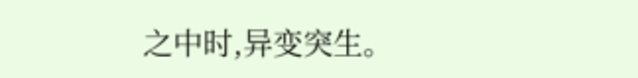之中时,异变突生。